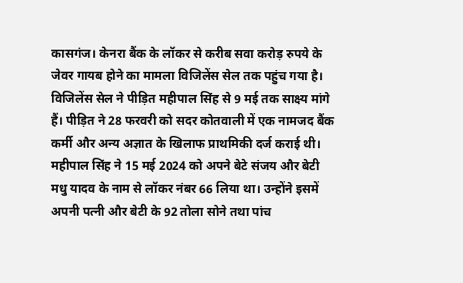कासगंज। केनरा बैंक के लॉकर से करीब सवा करोड़ रुपये के जेवर गायब होने का मामला विजिलेंस सेल तक पहुंच गया है। विजिलेंस सेल ने पीड़ित महीपाल सिंह से 9 मई तक साक्ष्य मांगे हैं। पीड़ित ने 28 फरवरी को सदर कोतवाली में एक नामजद बैंक कर्मी और अन्य अज्ञात के खिलाफ प्राथमिकी दर्ज कराई थी।
महीपाल सिंह ने 15 मई 2024 को अपने बेटे संजय और बेटी मधु यादव के नाम से लॉकर नंबर 66 लिया था। उन्होंने इसमें अपनी पत्नी और बेटी के 92 तोला सोने तथा पांच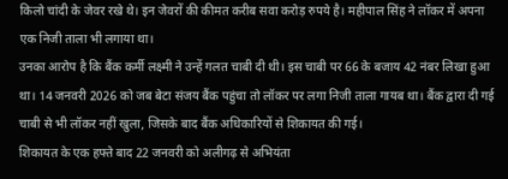किलो चांदी के जेवर रखे थे। इन जेवरों की कीमत करीब सवा करोड़ रुपये है। महीपाल सिंह ने लॉकर में अपना एक निजी ताला भी लगाया था।
उनका आरोप है कि बैंक कर्मी लक्ष्मी ने उन्हें गलत चाबी दी थी। इस चाबी पर 66 के बजाय 42 नंबर लिखा हुआ था। 14 जनवरी 2026 को जब बेटा संजय बैंक पहुंचा तो लॉकर पर लगा निजी ताला गायब था। बैंक द्वारा दी गई चाबी से भी लॉकर नहीं खुला, जिसके बाद बैंक अधिकारियों से शिकायत की गई।
शिकायत के एक हफ्ते बाद 22 जनवरी को अलीगढ़ से अभियंता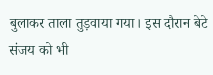बुलाकर ताला तुड़वाया गया। इस दौरान बेटे संजय को भी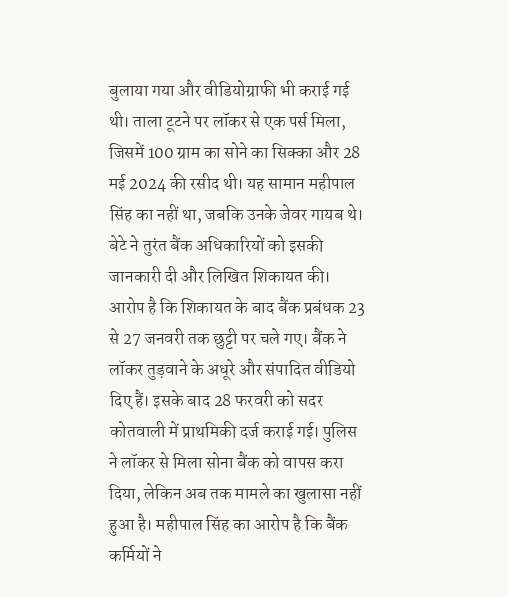बुलाया गया और वीडियोग्राफी भी कराई गई थी। ताला टूटने पर लॉकर से एक पर्स मिला, जिसमें 100 ग्राम का सोने का सिक्का और 28 मई 2024 की रसीद थी। यह सामान महीपाल सिंह का नहीं था, जबकि उनके जेवर गायब थे। बेटे ने तुरंत बैंक अधिकारियों को इसकी जानकारी दी और लिखित शिकायत की।
आरोप है कि शिकायत के बाद बैंक प्रबंधक 23 से 27 जनवरी तक छुट्टी पर चले गए। बैंक ने लॉकर तुड़वाने के अधूरे और संपादित वीडियो दिए हैं। इसके बाद 28 फरवरी को सदर कोतवाली में प्राथमिकी दर्ज कराई गई। पुलिस ने लॉकर से मिला सोना बैंक को वापस करा दिया, लेकिन अब तक मामले का खुलासा नहीं हुआ है। महीपाल सिंह का आरोप है कि बैंक कर्मियों ने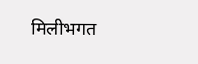मिलीभगत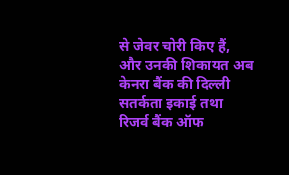से जेवर चोरी किए हैं, और उनकी शिकायत अब केनरा बैंक की दिल्ली सतर्कता इकाई तथा रिजर्व बैंक ऑफ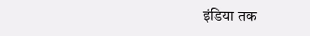इंडिया तक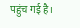पहुंच गई है।